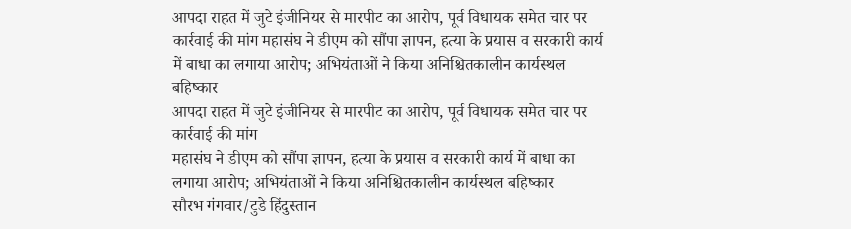आपदा राहत में जुटे इंजीनियर से मारपीट का आरोप, पूर्व विधायक समेत चार पर कार्रवाई की मांग महासंघ ने डीएम को सौंपा ज्ञापन, हत्या के प्रयास व सरकारी कार्य में बाधा का लगाया आरोप; अभियंताओं ने किया अनिश्चितकालीन कार्यस्थल बहिष्कार
आपदा राहत में जुटे इंजीनियर से मारपीट का आरोप, पूर्व विधायक समेत चार पर कार्रवाई की मांग
महासंघ ने डीएम को सौंपा ज्ञापन, हत्या के प्रयास व सरकारी कार्य में बाधा का लगाया आरोप; अभियंताओं ने किया अनिश्चितकालीन कार्यस्थल बहिष्कार
सौरभ गंगवार/टुडे हिंदुस्तान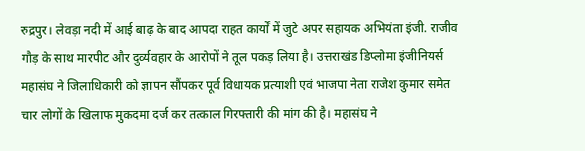रुद्रपुर। लेवड़ा नदी में आई बाढ़ के बाद आपदा राहत कार्यों में जुटे अपर सहायक अभियंता इंजी. राजीव गौड़ के साथ मारपीट और दुर्व्यवहार के आरोपों ने तूल पकड़ लिया है। उत्तराखंड डिप्लोमा इंजीनियर्स महासंघ ने जिलाधिकारी को ज्ञापन सौंपकर पूर्व विधायक प्रत्याशी एवं भाजपा नेता राजेश कुमार समेत चार लोगों के खिलाफ मुकदमा दर्ज कर तत्काल गिरफ्तारी की मांग की है। महासंघ ने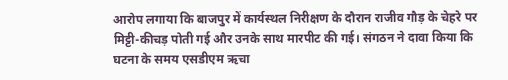आरोप लगाया कि बाजपुर में कार्यस्थल निरीक्षण के दौरान राजीव गौड़ के चेहरे पर मिट्टी-कीचड़ पोती गई और उनके साथ मारपीट की गई। संगठन ने दावा किया कि घटना के समय एसडीएम ऋचा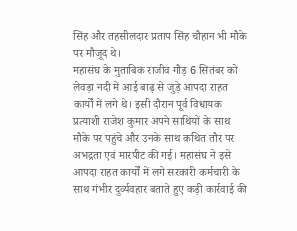सिंह और तहसीलदार प्रताप सिंह चौहान भी मौके पर मौजूद थे।
महासंघ के मुताबिक राजीव गौड़ 6 सितंबर को लेवड़ा नदी में आई बाढ़ से जुड़े आपदा राहत कार्यों में लगे थे। इसी दौरान पूर्व विधायक प्रत्याशी राजेश कुमार अपने साथियों के साथ मौके पर पहुंचे और उनके साथ कथित तौर पर अभद्रता एवं मारपीट की गई। महासंघ ने इसे आपदा राहत कार्यों में लगे सरकारी कर्मचारी के साथ गंभीर दुर्व्यवहार बताते हुए कड़ी कार्रवाई की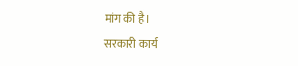मांग की है।
सरकारी कार्य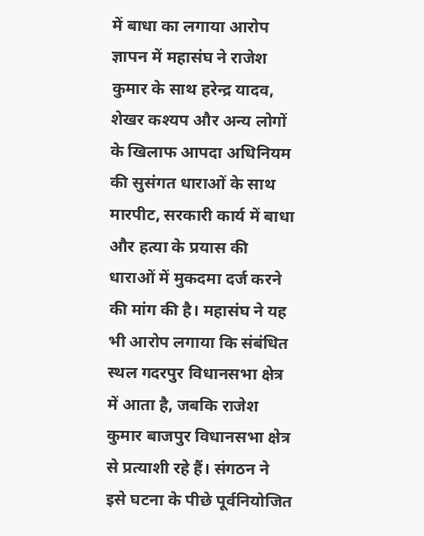में बाधा का लगाया आरोप
ज्ञापन में महासंघ ने राजेश कुमार के साथ हरेन्द्र यादव, शेखर कश्यप और अन्य लोगों के खिलाफ आपदा अधिनियम की सुसंगत धाराओं के साथ मारपीट, सरकारी कार्य में बाधा और हत्या के प्रयास की धाराओं में मुकदमा दर्ज करने की मांग की है। महासंघ ने यह भी आरोप लगाया कि संबंधित स्थल गदरपुर विधानसभा क्षेत्र में आता है, जबकि राजेश कुमार बाजपुर विधानसभा क्षेत्र से प्रत्याशी रहे हैं। संगठन ने इसे घटना के पीछे पूर्वनियोजित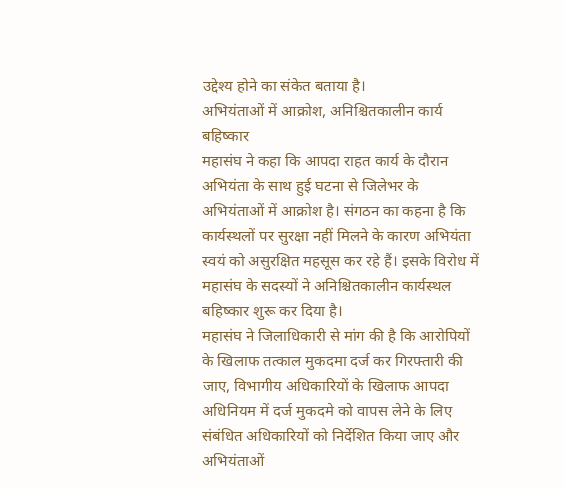उद्देश्य होने का संकेत बताया है।
अभियंताओं में आक्रोश, अनिश्चितकालीन कार्य बहिष्कार
महासंघ ने कहा कि आपदा राहत कार्य के दौरान अभियंता के साथ हुई घटना से जिलेभर के अभियंताओं में आक्रोश है। संगठन का कहना है कि कार्यस्थलों पर सुरक्षा नहीं मिलने के कारण अभियंता स्वयं को असुरक्षित महसूस कर रहे हैं। इसके विरोध में महासंघ के सदस्यों ने अनिश्चितकालीन कार्यस्थल बहिष्कार शुरू कर दिया है।
महासंघ ने जिलाधिकारी से मांग की है कि आरोपियों के खिलाफ तत्काल मुकदमा दर्ज कर गिरफ्तारी की जाए, विभागीय अधिकारियों के खिलाफ आपदा अधिनियम में दर्ज मुकदमे को वापस लेने के लिए संबंधित अधिकारियों को निर्देशित किया जाए और अभियंताओं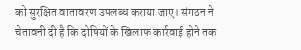को सुरक्षित वातावरण उपलब्ध कराया जाए। संगठन ने चेतावनी दी है कि दोषियों के खिलाफ कार्रवाई होने तक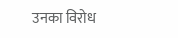उनका विरोध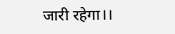जारी रहेगा।।